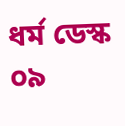ধর্ম ডেস্ক
০৯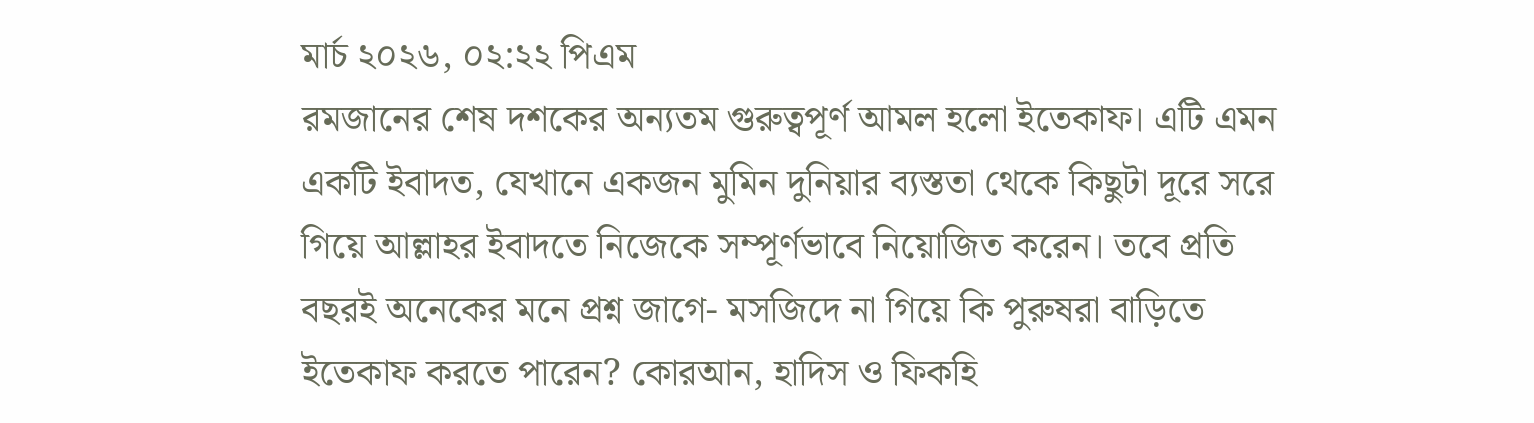মার্চ ২০২৬, ০২:২২ পিএম
রমজানের শেষ দশকের অন্যতম গুরুত্বপূর্ণ আমল হলো ইতেকাফ। এটি এমন একটি ইবাদত, যেখানে একজন মুমিন দুনিয়ার ব্যস্ততা থেকে কিছুটা দূরে সরে গিয়ে আল্লাহর ইবাদতে নিজেকে সম্পূর্ণভাবে নিয়োজিত করেন। তবে প্রতি বছরই অনেকের মনে প্রশ্ন জাগে- মসজিদে না গিয়ে কি পুরুষরা বাড়িতে ইতেকাফ করতে পারেন? কোরআন, হাদিস ও ফিকহি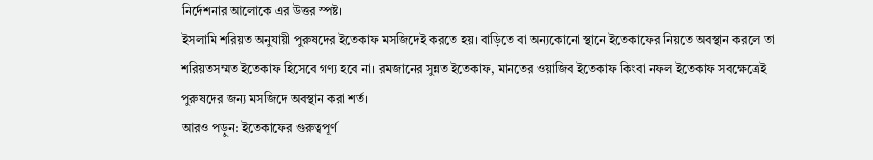নির্দেশনার আলোকে এর উত্তর স্পষ্ট।
ইসলামি শরিয়ত অনুযায়ী পুরুষদের ইতেকাফ মসজিদেই করতে হয়। বাড়িতে বা অন্যকোনো স্থানে ইতেকাফের নিয়তে অবস্থান করলে তা শরিয়তসম্মত ইতেকাফ হিসেবে গণ্য হবে না। রমজানের সুন্নত ইতেকাফ, মানতের ওয়াজিব ইতেকাফ কিংবা নফল ইতেকাফ সবক্ষেত্রেই পুরুষদের জন্য মসজিদে অবস্থান করা শর্ত।
আরও পড়ুন: ইতেকাফের গুরুত্বপূর্ণ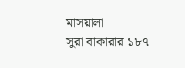মাসয়ালা
সুরা বাকারার ১৮৭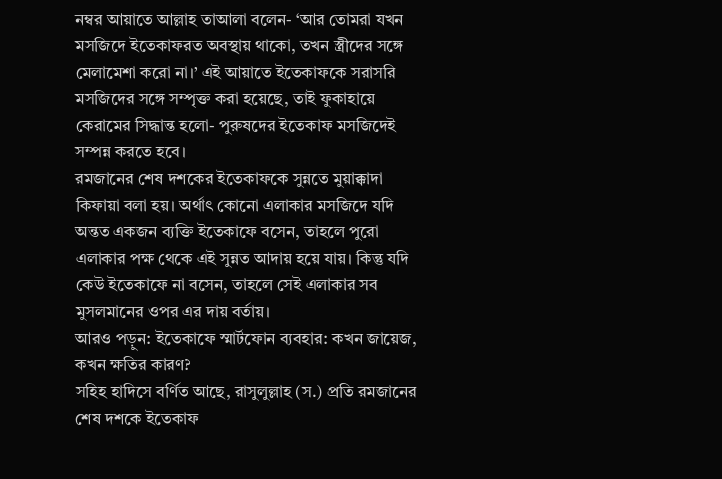নম্বর আয়াতে আল্লাহ তাআলা বলেন- ‘আর তোমরা যখন মসজিদে ইতেকাফরত অবস্থায় থাকো, তখন স্ত্রীদের সঙ্গে মেলামেশা করো না।’ এই আয়াতে ইতেকাফকে সরাসরি মসজিদের সঙ্গে সম্পৃক্ত করা হয়েছে, তাই ফুকাহায়ে কেরামের সিদ্ধান্ত হলো- পুরুষদের ইতেকাফ মসজিদেই সম্পন্ন করতে হবে।
রমজানের শেষ দশকের ইতেকাফকে সুন্নতে মুয়াক্কাদা কিফায়া বলা হয়। অর্থাৎ কোনো এলাকার মসজিদে যদি অন্তত একজন ব্যক্তি ইতেকাফে বসেন, তাহলে পুরো এলাকার পক্ষ থেকে এই সুন্নত আদায় হয়ে যায়। কিন্তু যদি কেউ ইতেকাফে না বসেন, তাহলে সেই এলাকার সব মুসলমানের ওপর এর দায় বর্তায়।
আরও পড়ুন: ইতেকাফে স্মার্টফোন ব্যবহার: কখন জায়েজ, কখন ক্ষতির কারণ?
সহিহ হাদিসে বর্ণিত আছে, রাসুলুল্লাহ (স.) প্রতি রমজানের শেষ দশকে ইতেকাফ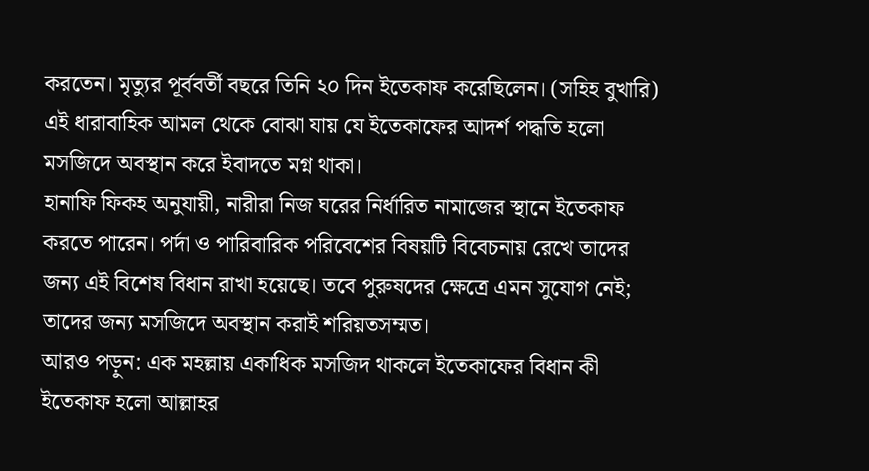করতেন। মৃত্যুর পূর্ববর্তী বছরে তিনি ২০ দিন ইতেকাফ করেছিলেন। (সহিহ বুখারি) এই ধারাবাহিক আমল থেকে বোঝা যায় যে ইতেকাফের আদর্শ পদ্ধতি হলো মসজিদে অবস্থান করে ইবাদতে মগ্ন থাকা।
হানাফি ফিকহ অনুযায়ী, নারীরা নিজ ঘরের নির্ধারিত নামাজের স্থানে ইতেকাফ করতে পারেন। পর্দা ও পারিবারিক পরিবেশের বিষয়টি বিবেচনায় রেখে তাদের জন্য এই বিশেষ বিধান রাখা হয়েছে। তবে পুরুষদের ক্ষেত্রে এমন সুযোগ নেই; তাদের জন্য মসজিদে অবস্থান করাই শরিয়তসম্মত।
আরও পড়ুন: এক মহল্লায় একাধিক মসজিদ থাকলে ইতেকাফের বিধান কী
ইতেকাফ হলো আল্লাহর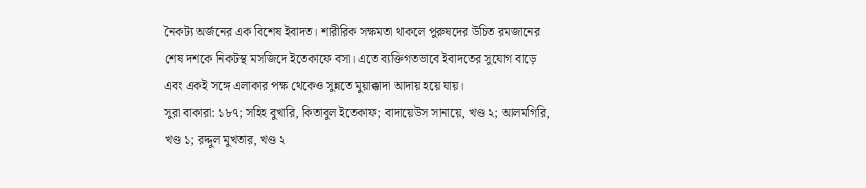নৈকট্য অর্জনের এক বিশেষ ইবাদত। শারীরিক সক্ষমতা থাকলে পুরুষদের উচিত রমজানের শেষ দশকে নিকটস্থ মসজিদে ইতেকাফে বসা। এতে ব্যক্তিগতভাবে ইবাদতের সুযোগ বাড়ে এবং একই সঙ্গে এলাকার পক্ষ থেকেও সুন্নতে মুয়াক্কাদা আদায় হয়ে যায়।
সুরা বাকারা: ১৮৭; সহিহ বুখারি, কিতাবুল ইতেকাফ; বাদায়েউস সানায়ে, খণ্ড ২; আলমগিরি, খণ্ড ১; রদ্দুল মুখতার, খণ্ড ২